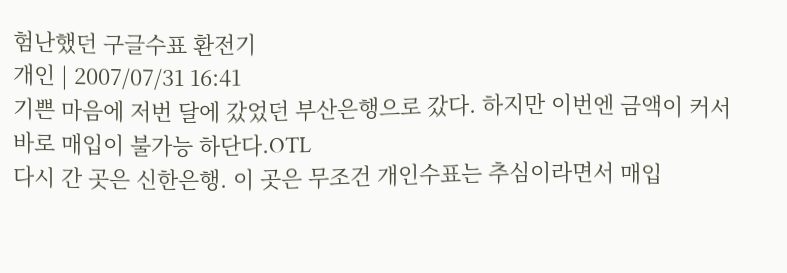험난했던 구글수표 환전기
개인 | 2007/07/31 16:41
기쁜 마음에 저번 달에 갔었던 부산은행으로 갔다. 하지만 이번엔 금액이 커서 바로 매입이 불가능 하단다.OTL
다시 간 곳은 신한은행. 이 곳은 무조건 개인수표는 추심이라면서 매입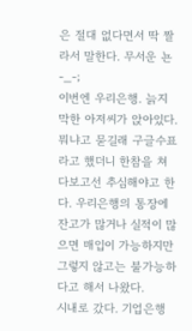은 절대 없다면서 딱 짤라서 말한다. 무서운 뇬-_-;
이번엔 우리은행. 늙지막한 아저씨가 앉아있다. 뭐냐고 묻길래 구글수표라고 했더니 한참을 쳐다보고선 추심해야고 한다. 우리은행의 통장에 잔고가 많거나 실적이 많으면 매입이 가능하지만 그렇지 않고는 불가능하다고 해서 나왔다.
시내로 갔다. 기업은행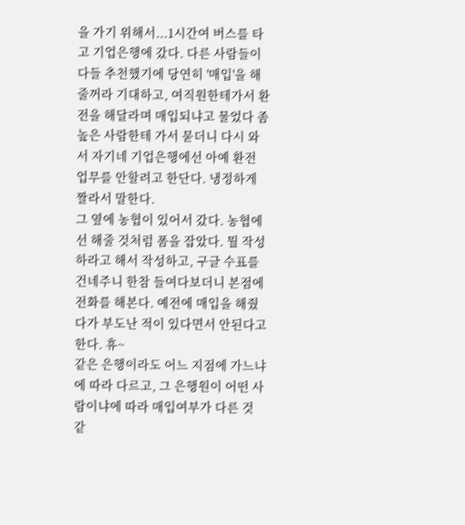을 가기 위해서...1시간여 버스를 타고 기업은행에 갔다. 다른 사람들이 다들 추천했기에 당연히 '매입'을 해줄꺼라 기대하고, 여직원한테가서 환전을 해달라며 매입되냐고 물었다 좀 높은 사람한테 가서 묻더니 다시 와서 자기네 기업은행에선 아예 환전 업무를 안할려고 한단다. 냉정하게 짤라서 말한다.
그 옆에 농협이 있어서 갔다. 농협에선 해줄 것처럼 폼을 잡았다. 뭘 작성하라고 해서 작성하고, 구글 수표를 건네주니 한참 들여다보더니 본점에 전화를 해본다. 예전에 매입을 해줬다가 부도난 적이 있다면서 안된다고 한다. 휴~
같은 은행이라도 어느 지점에 가느냐에 따라 다르고, 그 은행원이 어떤 사람이냐에 따라 매입여부가 다른 것 같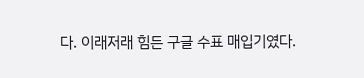다. 이래저래 힘든 구글 수표 매입기였다.